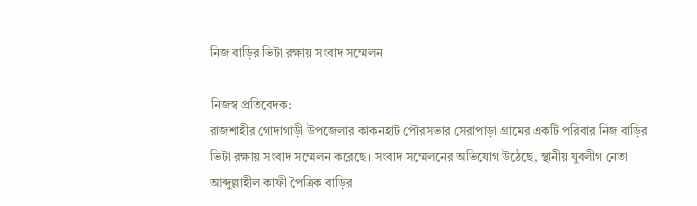নিজ বাড়ির ভিটা রক্ষায় সংবাদ সম্মেলন

নিজস্ব প্রতিবেদক:
রাজশাহীর গোদাগাড়ী উপজেলার কাকনহাট পৌরসভার সেরাপাড়া গ্রামের একটি পরিবার নিজ বাড়ির ভিটা রক্ষায় সংবাদ সম্মেলন করেছে। সংবাদ সম্মেলনের অভিযোগ উঠেছে, স্থানীয় যুবলীগ নেতা আব্দুল্লাহীল কাফী পৈত্রিক বাড়ির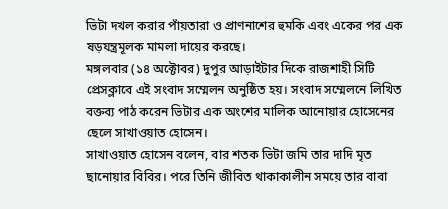ভিটা দখল করার পাঁয়তারা ও প্রাণনাশের হুমকি এবং একের পর এক ষড়যন্ত্রমূলক মামলা দায়ের করছে।
মঙ্গলবার (১৪ অক্টোবর) দুপুর আড়াইটার দিকে রাজশাহী সিটি প্রেসক্লাবে এই সংবাদ সম্মেলন অনুষ্ঠিত হয়। সংবাদ সম্মেলনে লিখিত বক্তব্য পাঠ করেন ভিটার এক অংশের মালিক আনোয়ার হোসেনের ছেলে সাখাওয়াত হোসেন।
সাখাওয়াত হোসেন বলেন, বার শতক ভিটা জমি তার দাদি মৃত ছানোয়ার বিবির। পরে তিনি জীবিত থাকাকালীন সময়ে তার বাবা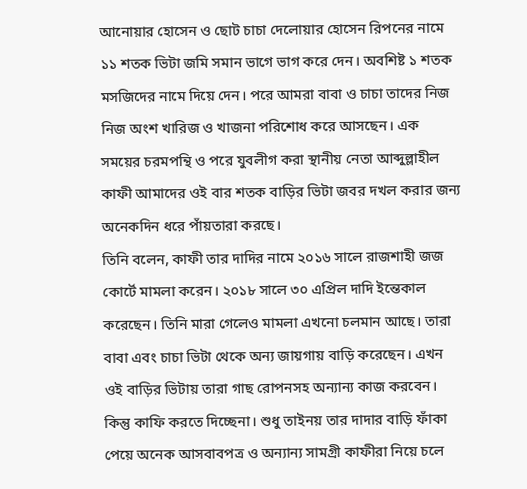আনোয়ার হোসেন ও ছোট চাচা দেলোয়ার হোসেন রিপনের নামে ১১ শতক ভিটা জমি সমান ভাগে ভাগ করে দেন। অবশিষ্ট ১ শতক মসজিদের নামে দিয়ে দেন। পরে আমরা বাবা ও চাচা তাদের নিজ নিজ অংশ খারিজ ও খাজনা পরিশোধ করে আসছেন। এক সময়ের চরমপন্থি ও পরে যুবলীগ করা স্থানীয় নেতা আব্দুল্লাহীল কাফী আমাদের ওই বার শতক বাড়ির ভিটা জবর দখল করার জন্য অনেকদিন ধরে পাঁয়তারা করছে।
তিনি বলেন, কাফী তার দাদির নামে ২০১৬ সালে রাজশাহী জজ কোর্টে মামলা করেন। ২০১৮ সালে ৩০ এপ্রিল দাদি ইন্তেকাল করেছেন। তিনি মারা গেলেও মামলা এখনো চলমান আছে। তারা বাবা এবং চাচা ভিটা থেকে অন্য জায়গায় বাড়ি করেছেন। এখন ওই বাড়ির ভিটায় তারা গাছ রোপনসহ অন্যান্য কাজ করবেন। কিন্তু কাফি করতে দিচ্ছেনা। শুধু তাইনয় তার দাদার বাড়ি ফাঁকা পেয়ে অনেক আসবাবপত্র ও অন্যান্য সামগ্রী কাফীরা নিয়ে চলে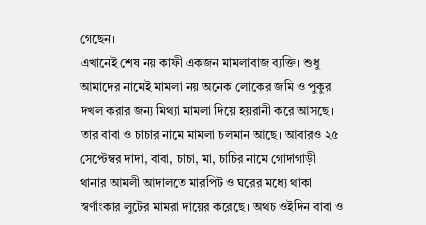গেছেন।
এখানেই শেষ নয় কাফী একজন মামলাবাজ ব্যক্তি। শুধু আমাদের নামেই মামলা নয় অনেক লোকের জমি ও পুকুর দখল করার জন্য মিথ্যা মামলা দিয়ে হয়রানী করে আসছে। তার বাবা ও চাচার নামে মামলা চলমান আছে। আবারও ২৫ সেপ্টেম্বর দাদা, বাবা, চাচা, মা, চাচির নামে গোদাগাড়ী থানার আমলী আদালতে মারপিট ও ঘরের মধ্যে থাকা স্বর্ণাংকার লুটের মামরা দায়ের করেছে। অথচ ওইদিন বাবা ও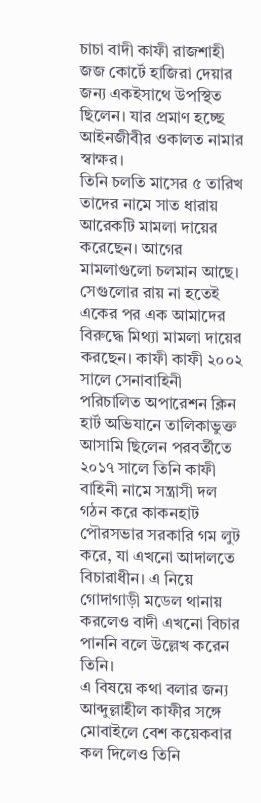চাচা বাদী কাফী রাজশাহী জজ কোর্টে হাজিরা দেয়ার জন্য একইসাথে উপস্থিত ছিলেন। যার প্রমাণ হচ্ছে আইনজীবীর ওকালত নামার স্বাক্ষর।
তিনি চলতি মাসের ৫ তারিখ তাদের নামে সাত ধারায় আরেকটি মামলা দায়ের করেছেন। আগের মামলাগুলো চলমান আছে। সেগুলোর রায় না হতেই একের পর এক আমাদের বিরুদ্ধে মিথ্যা মামলা দায়ের করছেন। কাফী কাফী ২০০২ সালে সেনাবাহিনী পরিচালিত অপারেশন ক্লিন হার্ট অভিযানে তালিকাভুক্ত আসামি ছিলেন পরবর্তীতে ২০১৭ সালে তিনি কাফী বাহিনী নামে সন্ত্রাসী দল গঠন করে কাকনহাট পৌরসভার সরকারি গম লুট করে, যা এখনো আদালতে বিচারাধীন। এ নিয়ে গোদাগাড়ী মডেল থানায় করলেও বাদী এখনো বিচার পাননি বলে উল্লেখ করেন তিনি।
এ বিষয়ে কথা বলার জন্য আব্দুল্লাহীল কাফীর সঙ্গে মোবাইলে বেশ কয়েকবার কল দিলেও তিনি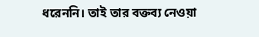ধরেননি। তাই তার বক্তব্য নেওয়া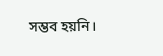সম্ভব হয়নি।